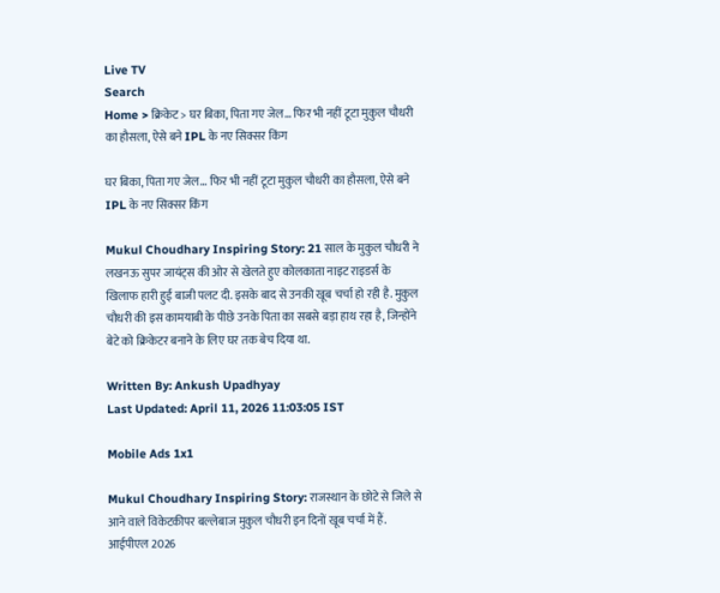Live TV
Search
Home > क्रिकेट > घर बिका, पिता गए जेल… फिर भी नहीं टूटा मुकुल चौधरी का हौसला, ऐसे बने IPL के नए सिक्सर किंग

घर बिका, पिता गए जेल… फिर भी नहीं टूटा मुकुल चौधरी का हौसला, ऐसे बने IPL के नए सिक्सर किंग

Mukul Choudhary Inspiring Story: 21 साल के मुकुल चौधरी ने लखनऊ सुपर जायंट्स की ओर से खेलते हुए कोलकाता नाइट राइडर्स के खिलाफ हारी हुई बाजी पलट दी. इसके बाद से उनकी खूब चर्चा हो रही है. मुकुल चौधरी की इस कामयाबी के पीछे उनके पिता का सबसे बड़ा हाथ रहा है, जिन्होंने बेटे को क्रिकेटर बनाने के लिए घर तक बेच दिया था.

Written By: Ankush Upadhyay
Last Updated: April 11, 2026 11:03:05 IST

Mobile Ads 1x1

Mukul Choudhary Inspiring Story: राजस्थान के छोटे से जिले से आने वाले विकेटकीपर बल्लेबाज मुकुल चौधरी इन दिनों खूब चर्चा में हैं. आईपीएल 2026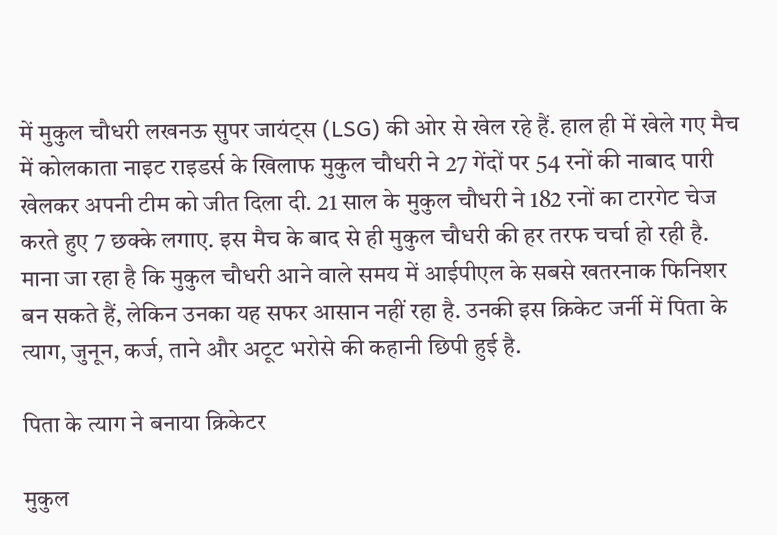में मुकुल चौधरी लखनऊ सुपर जायंट्स (LSG) की ओर से खेल रहे हैं. हाल ही में खेले गए मैच में कोलकाता नाइट राइडर्स के खिलाफ मुकुल चौधरी ने 27 गेंदों पर 54 रनों की नाबाद पारी खेलकर अपनी टीम को जीत दिला दी. 21 साल के मुकुल चौधरी ने 182 रनों का टारगेट चेज करते हुए 7 छक्के लगाए. इस मैच के बाद से ही मुकुल चौधरी की हर तरफ चर्चा हो रही है. माना जा रहा है कि मुकुल चौधरी आने वाले समय में आईपीएल के सबसे खतरनाक फिनिशर बन सकते हैं, लेकिन उनका यह सफर आसान नहीं रहा है. उनकी इस क्रिकेट जर्नी में पिता के त्याग, जुनून, कर्ज, ताने और अटूट भरोसे की कहानी छिपी हुई है.

पिता के त्याग ने बनाया क्रिकेटर

मुकुल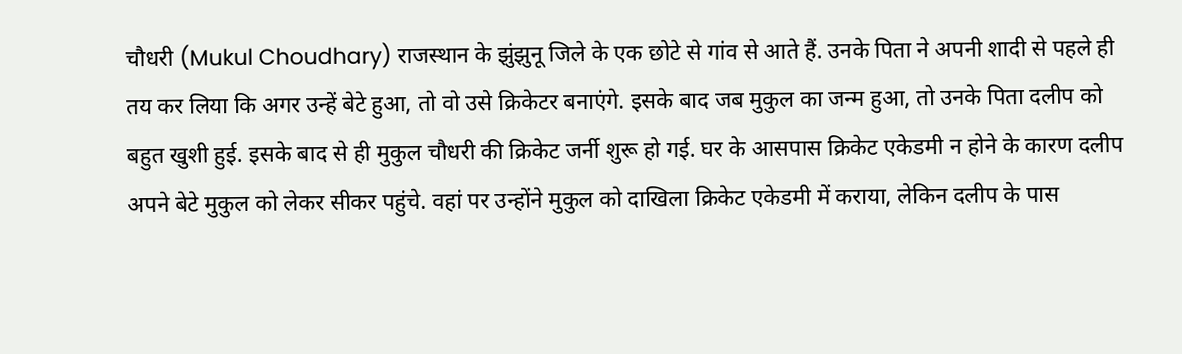चौधरी (Mukul Choudhary) राजस्थान के झुंझुनू जिले के एक छोटे से गांव से आते हैं. उनके पिता ने अपनी शादी से पहले ही तय कर लिया कि अगर उन्हें बेटे हुआ, तो वो उसे क्रिकेटर बनाएंगे. इसके बाद जब मुकुल का जन्म हुआ, तो उनके पिता दलीप को बहुत खुशी हुई. इसके बाद से ही मुकुल चौधरी की क्रिकेट जर्नी शुरू हो गई. घर के आसपास क्रिकेट एकेडमी न होने के कारण दलीप अपने बेटे मुकुल को लेकर सीकर पहुंचे. वहां पर उन्होंने मुकुल को दाखिला क्रिकेट एकेडमी में कराया, लेकिन दलीप के पास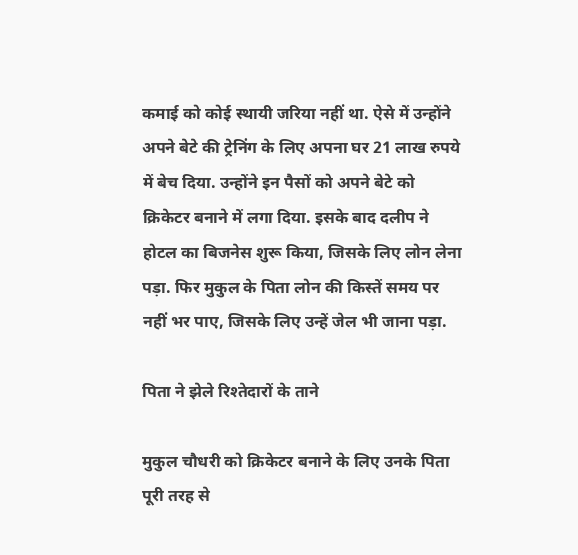कमाई को कोई स्थायी जरिया नहीं था. ऐसे में उन्होंने अपने बेटे की ट्रेनिंग के लिए अपना घर 21 लाख रुपये में बेच दिया. उन्होंने इन पैसों को अपने बेटे को क्रिकेटर बनाने में लगा दिया. इसके बाद दलीप ने होटल का बिजनेस शुरू किया, जिसके लिए लोन लेना पड़ा. फिर मुकुल के पिता लोन की किस्तें समय पर नहीं भर पाए, जिसके लिए उन्हें जेल भी जाना पड़ा.

पिता ने झेले रिश्तेदारों के ताने

मुकुल चौधरी को क्रिकेटर बनाने के लिए उनके पिता पूरी तरह से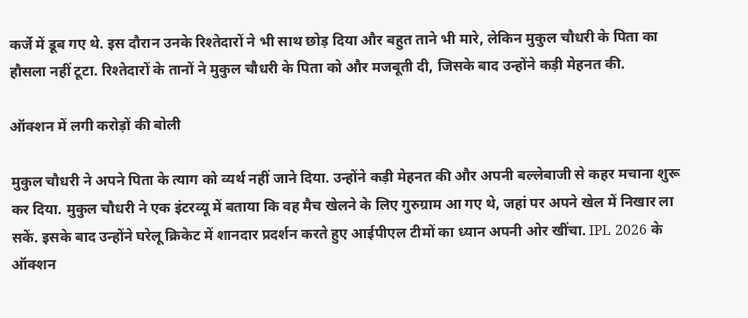कर्जे में डूब गए थे. इस दौरान उनके रिश्तेदारों ने भी साथ छोड़ दिया और बहुत ताने भी मारे, लेकिन मुकुल चौधरी के पिता का हौसला नहीं टूटा. रिश्तेदारों के तानों ने मुकुल चौधरी के पिता को और मजबूती दी, जिसके बाद उन्होंने कड़ी मेहनत की.

ऑक्शन में लगी करोड़ों की बोली

मुकुल चौधरी ने अपने पिता के त्याग को व्यर्थ नहीं जाने दिया. उन्होंने कड़ी मेहनत की और अपनी बल्लेबाजी से कहर मचाना शुरू कर दिया. मुकुल चौधरी ने एक इंटरव्यू में बताया कि वह मैच खेलने के लिए गुरुग्राम आ गए थे, जहां पर अपने खेल में निखार ला सकें. इसके बाद उन्होंने घरेलू क्रिकेट में शानदार प्रदर्शन करते हुए आईपीएल टीमों का ध्यान अपनी ओर खींचा. IPL 2026 के ऑक्शन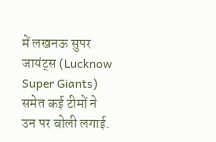में लखनऊ सुपर जायंट्स (Lucknow Super Giants) समेत कई टीमों ने उन पर बोली लगाई.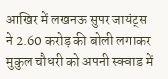आखिर में लखनऊ सुपर जायंट्स ने 2.60 करोड़ की बोली लगाकर मुकुल चौधरी को अपनी स्क्वाड में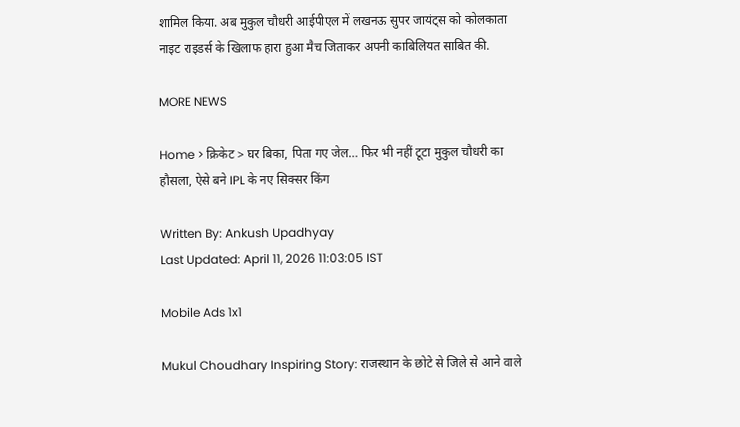शामिल किया. अब मुकुल चौधरी आईपीएल में लखनऊ सुपर जायंट्स को कोलकाता नाइट राइडर्स के खिलाफ हारा हुआ मैच जिताकर अपनी काबिलियत साबित की.

MORE NEWS

Home > क्रिकेट > घर बिका, पिता गए जेल… फिर भी नहीं टूटा मुकुल चौधरी का हौसला, ऐसे बने IPL के नए सिक्सर किंग

Written By: Ankush Upadhyay
Last Updated: April 11, 2026 11:03:05 IST

Mobile Ads 1x1

Mukul Choudhary Inspiring Story: राजस्थान के छोटे से जिले से आने वाले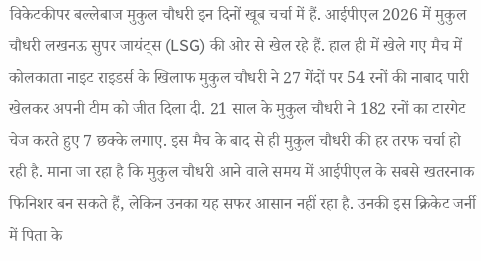विकेटकीपर बल्लेबाज मुकुल चौधरी इन दिनों खूब चर्चा में हैं. आईपीएल 2026 में मुकुल चौधरी लखनऊ सुपर जायंट्स (LSG) की ओर से खेल रहे हैं. हाल ही में खेले गए मैच में कोलकाता नाइट राइडर्स के खिलाफ मुकुल चौधरी ने 27 गेंदों पर 54 रनों की नाबाद पारी खेलकर अपनी टीम को जीत दिला दी. 21 साल के मुकुल चौधरी ने 182 रनों का टारगेट चेज करते हुए 7 छक्के लगाए. इस मैच के बाद से ही मुकुल चौधरी की हर तरफ चर्चा हो रही है. माना जा रहा है कि मुकुल चौधरी आने वाले समय में आईपीएल के सबसे खतरनाक फिनिशर बन सकते हैं, लेकिन उनका यह सफर आसान नहीं रहा है. उनकी इस क्रिकेट जर्नी में पिता के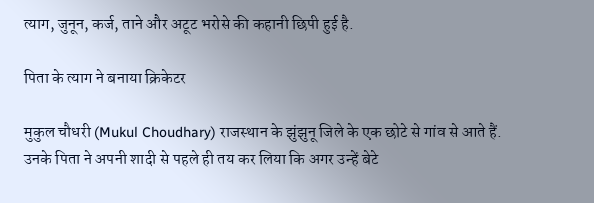त्याग, जुनून, कर्ज, ताने और अटूट भरोसे की कहानी छिपी हुई है.

पिता के त्याग ने बनाया क्रिकेटर

मुकुल चौधरी (Mukul Choudhary) राजस्थान के झुंझुनू जिले के एक छोटे से गांव से आते हैं. उनके पिता ने अपनी शादी से पहले ही तय कर लिया कि अगर उन्हें बेटे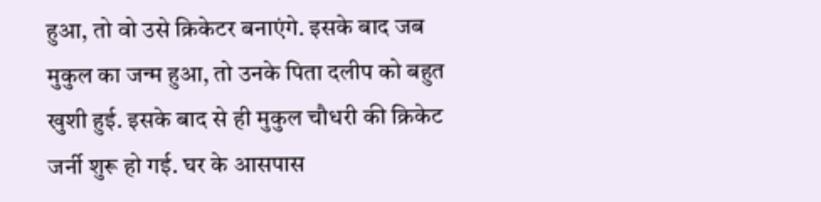हुआ, तो वो उसे क्रिकेटर बनाएंगे. इसके बाद जब मुकुल का जन्म हुआ, तो उनके पिता दलीप को बहुत खुशी हुई. इसके बाद से ही मुकुल चौधरी की क्रिकेट जर्नी शुरू हो गई. घर के आसपास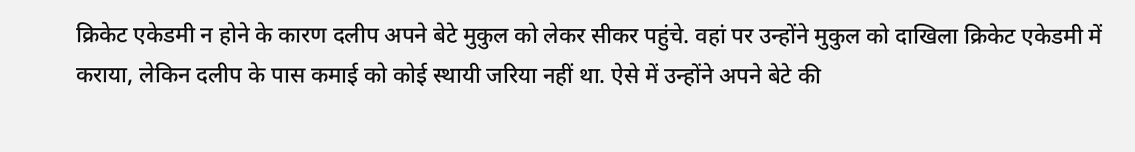क्रिकेट एकेडमी न होने के कारण दलीप अपने बेटे मुकुल को लेकर सीकर पहुंचे. वहां पर उन्होंने मुकुल को दाखिला क्रिकेट एकेडमी में कराया, लेकिन दलीप के पास कमाई को कोई स्थायी जरिया नहीं था. ऐसे में उन्होंने अपने बेटे की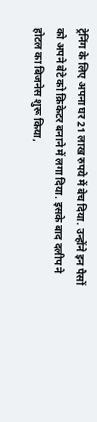ट्रेनिंग के लिए अपना घर 21 लाख रुपये में बेच दिया. उन्होंने इन पैसों को अपने बेटे को क्रिकेटर बनाने में लगा दिया. इसके बाद दलीप ने होटल का बिजनेस शुरू किया,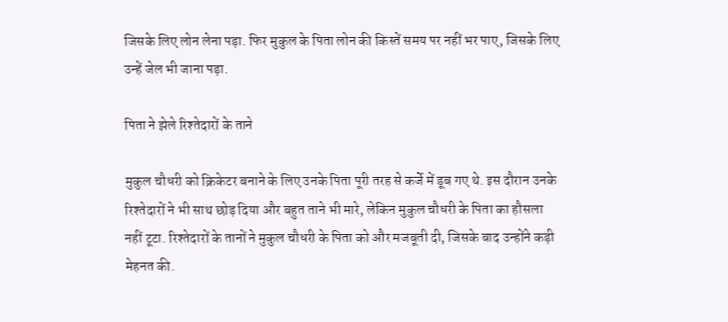जिसके लिए लोन लेना पड़ा. फिर मुकुल के पिता लोन की किस्तें समय पर नहीं भर पाए, जिसके लिए उन्हें जेल भी जाना पड़ा.

पिता ने झेले रिश्तेदारों के ताने

मुकुल चौधरी को क्रिकेटर बनाने के लिए उनके पिता पूरी तरह से कर्जे में डूब गए थे. इस दौरान उनके रिश्तेदारों ने भी साथ छोड़ दिया और बहुत ताने भी मारे, लेकिन मुकुल चौधरी के पिता का हौसला नहीं टूटा. रिश्तेदारों के तानों ने मुकुल चौधरी के पिता को और मजबूती दी, जिसके बाद उन्होंने कड़ी मेहनत की.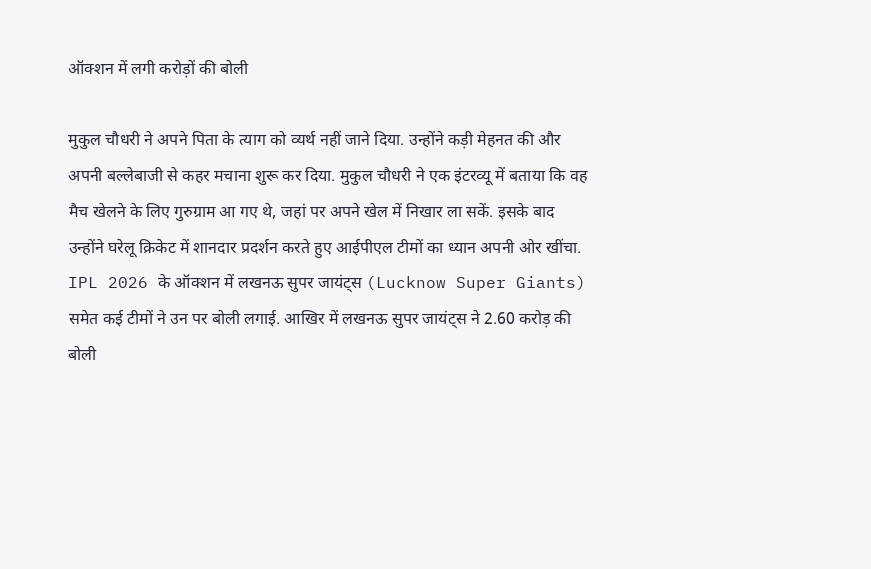ऑक्शन में लगी करोड़ों की बोली

मुकुल चौधरी ने अपने पिता के त्याग को व्यर्थ नहीं जाने दिया. उन्होंने कड़ी मेहनत की और अपनी बल्लेबाजी से कहर मचाना शुरू कर दिया. मुकुल चौधरी ने एक इंटरव्यू में बताया कि वह मैच खेलने के लिए गुरुग्राम आ गए थे, जहां पर अपने खेल में निखार ला सकें. इसके बाद उन्होंने घरेलू क्रिकेट में शानदार प्रदर्शन करते हुए आईपीएल टीमों का ध्यान अपनी ओर खींचा. IPL 2026 के ऑक्शन में लखनऊ सुपर जायंट्स (Lucknow Super Giants) समेत कई टीमों ने उन पर बोली लगाई. आखिर में लखनऊ सुपर जायंट्स ने 2.60 करोड़ की बोली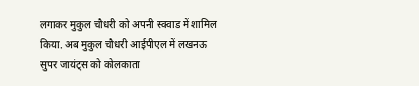लगाकर मुकुल चौधरी को अपनी स्क्वाड में शामिल किया. अब मुकुल चौधरी आईपीएल में लखनऊ सुपर जायंट्स को कोलकाता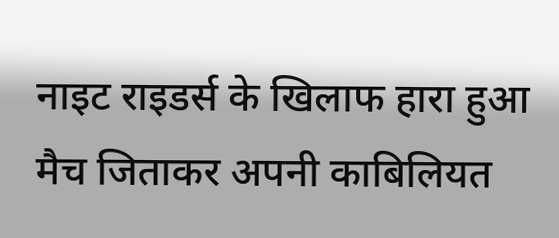नाइट राइडर्स के खिलाफ हारा हुआ मैच जिताकर अपनी काबिलियत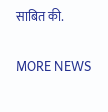साबित की.

MORE NEWS